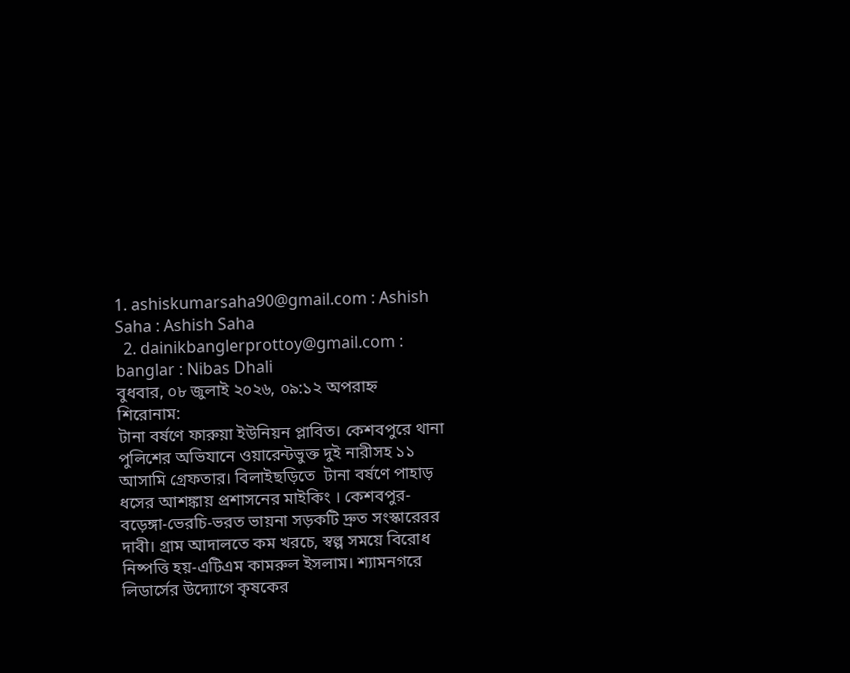1. ashiskumarsaha90@gmail.com : Ashish Saha : Ashish Saha
  2. dainikbanglerprottoy@gmail.com : banglar : Nibas Dhali
বুধবার, ০৮ জুলাই ২০২৬, ০৯:১২ অপরাহ্ন
শিরোনাম:
টানা বর্ষণে ফারুয়া ইউনিয়ন প্লাবিত। কেশবপুরে থানা পুলিশের অভিযানে ওয়ারেন্টভুক্ত দুই নারীসহ ১১ আসামি গ্রেফতার। বিলাইছড়িতে  টানা বর্ষণে পাহাড় ধসের আশঙ্কায় প্রশাসনের মাইকিং । কেশবপুর-বড়েঙ্গা-ভেরচি-ভরত ভায়না সড়কটি দ্রুত সংস্কারেরর দাবী। গ্রাম আদালতে কম খরচে, স্বল্প সময়ে বিরোধ নিষ্পত্তি হয়-এটিএম কামরুল ইসলাম। শ্যামনগরে লিডার্সের উদ্যোগে কৃষকের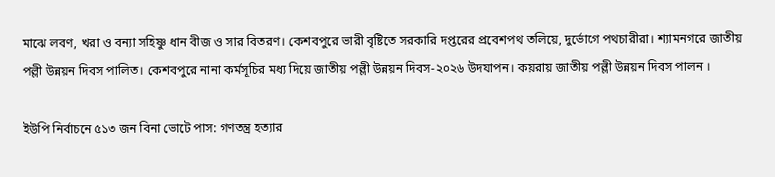মাঝে লবণ, খরা ও বন্যা সহিষ্ণু ধান বীজ ও সার বিতরণ। কেশবপুরে ভারী বৃষ্টিতে সরকারি দপ্তরের প্রবেশপথ তলিয়ে, দুর্ভোগে পথচারীরা। শ্যামনগরে জাতীয় পল্লী উন্নয়ন দিবস পালিত। কেশবপুরে নানা কর্মসূচির মধ্য দিয়ে জাতীয় পল্লী উন্নয়ন দিবস-২০২৬ উদযাপন। কয়রায় জাতীয় পল্লী উন্নয়ন দিবস পালন ।

ইউপি নির্বাচনে ৫১৩ জন বিনা ভোটে পাস: গণতন্ত্র হত্যার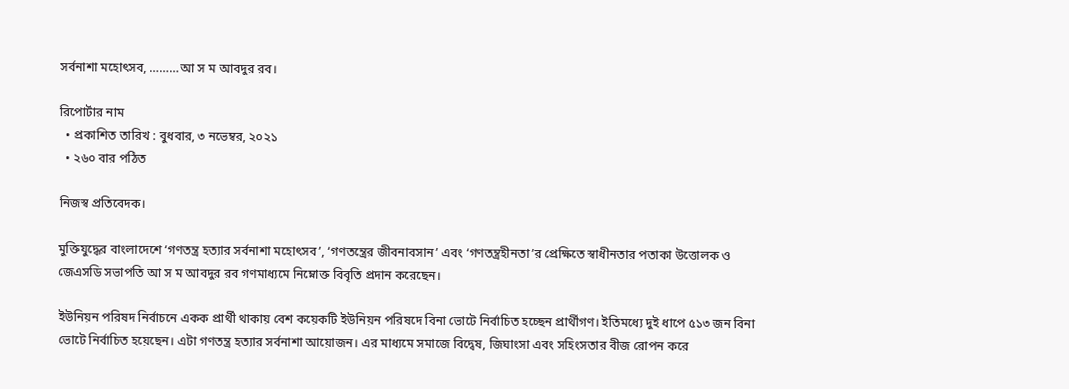সর্বনাশা মহোৎসব, ………আ স ম আবদুর রব।

রিপোর্টার নাম
  • প্রকাশিত তারিখ : বুধবার, ৩ নভেম্বর, ২০২১
  • ২৬০ বার পঠিত

নিজস্ব প্রতিবেদক।

মুক্তিযুদ্ধের বাংলাদেশে ‘গণতন্ত্র হত্যার সর্বনাশা মহোৎসব’, ‘গণতন্ত্রের জীবনাবসান’ এবং ‘গণতন্ত্রহীনতা’র প্রেক্ষিতে স্বাধীনতার পতাকা উত্তোলক ও জেএসডি সভাপতি আ স ম আবদুর রব গণমাধ্যমে নিম্নোক্ত বিবৃতি প্রদান করেছেন।

ইউনিয়ন পরিষদ নির্বাচনে একক প্রার্থী থাকায় বেশ কয়েকটি ইউনিয়ন পরিষদে বিনা ভোটে নির্বাচিত হচ্ছেন প্রার্থীগণ। ইতিমধ্যে দুই ধাপে ৫১৩ জন বিনা ভোটে নির্বাচিত হয়েছেন। এটা গণতন্ত্র হত্যার সর্বনাশা আয়োজন। এর মাধ্যমে সমাজে বিদ্বেষ, জিঘাংসা এবং সহিংসতার বীজ রোপন করে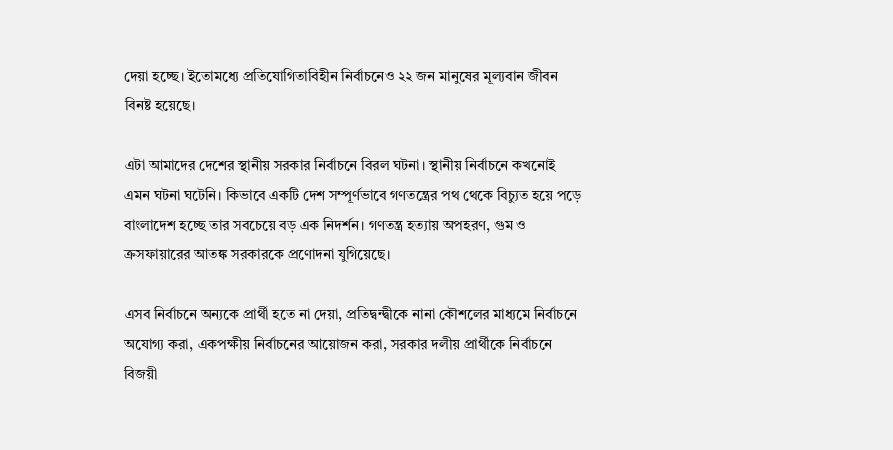দেয়া হচ্ছে। ইতোমধ্যে প্রতিযোগিতাবিহীন নির্বাচনেও ২২ জন মানুষের মূল্যবান জীবন বিনষ্ট হয়েছে।

এটা আমাদের দেশের স্থানীয় সরকার নির্বাচনে বিরল ঘটনা। স্থানীয় নির্বাচনে কখনোই এমন ঘটনা ঘটেনি। কিভাবে একটি দেশ সম্পূর্ণভাবে গণতন্ত্রের পথ থেকে বিচ্যুত হয়ে পড়ে বাংলাদেশ হচ্ছে তার সবচেয়ে বড় এক নিদর্শন। গণতন্ত্র হত্যায় অপহরণ, গুম ও ক্রসফায়ারের আতঙ্ক সরকারকে প্রণোদনা যুগিয়েছে।

এসব নির্বাচনে অন্যকে প্রার্থী হতে না দেয়া, প্রতিদ্বন্দ্বীকে নানা কৌশলের মাধ্যমে নির্বাচনে অযোগ্য করা, একপক্ষীয় নির্বাচনের আয়োজন করা, সরকার দলীয় প্রার্থীকে নির্বাচনে বিজয়ী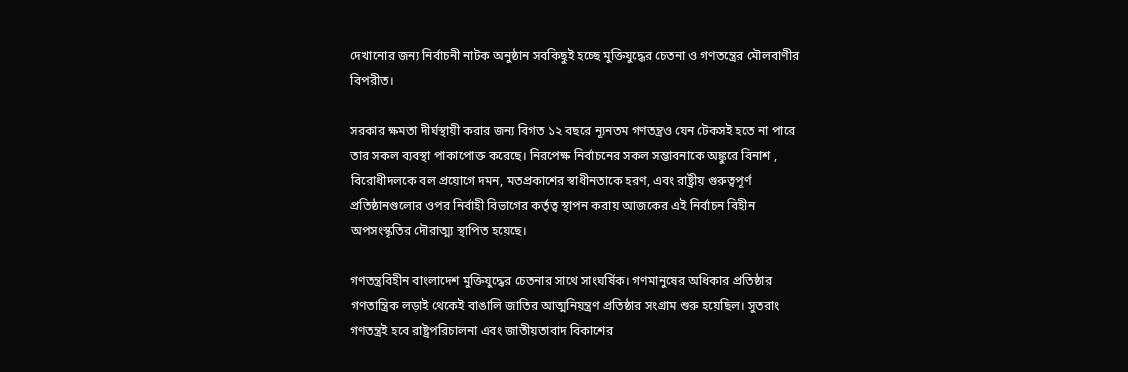দেখানোর জন্য নির্বাচনী নাটক অনুষ্ঠান সবকিছুই হচ্ছে মুক্তিযুদ্ধের চেতনা ও গণতন্ত্রের মৌলবাণীর বিপরীত।

সরকার ক্ষমতা দীর্ঘস্থায়ী করার জন্য বিগত ১২ বছরে ন্যূনতম গণতন্ত্রও যেন টেকসই হতে না পারে তার সকল ব্যবস্থা পাকাপোক্ত করেছে। নিরপেক্ষ নির্বাচনের সকল সম্ভাবনাকে অঙ্কুরে বিনাশ , বিরোধীদলকে বল প্রয়োগে দমন, মতপ্রকাশের স্বাধীনতাকে হরণ, এবং রাষ্ট্রীয় গুরুত্বপূর্ণ প্রতিষ্ঠানগুলোর ওপর নির্বাহী বিভাগের কর্তৃত্ব স্থাপন করায় আজকের এই নির্বাচন বিহীন অপসংস্কৃতির দৌরাত্ম্য স্থাপিত হয়েছে।

গণতন্ত্রবিহীন বাংলাদেশ মুক্তিযুদ্ধের চেতনার সাথে সাংঘর্ষিক। গণমানুষের অধিকার প্রতিষ্ঠার গণতান্ত্রিক লড়াই থেকেই বাঙালি জাতির আত্মনিয়ন্ত্রণ প্রতিষ্ঠার সংগ্রাম শুরু হয়েছিল। সুতরাং গণতন্ত্রই হবে রাষ্ট্রপরিচালনা এবং জাতীয়তাবাদ বিকাশের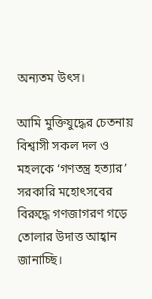অন্যতম উৎস।

আমি মুক্তিযুদ্ধের চেতনায় বিশ্বাসী সকল দল ও মহলকে ‘গণতন্ত্র হত্যার’ সরকারি মহোৎসবের বিরুদ্ধে গণজাগরণ গড়ে তোলার উদাত্ত আহ্বান জানাচ্ছি।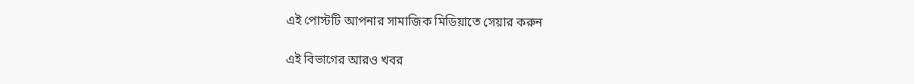এই পোস্টটি আপনার সামাজিক মিডিয়াতে সেয়ার করুন

এই বিভাগের আরও খবর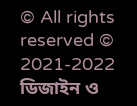© All rights reserved © 2021-2022
ডিজাইন ও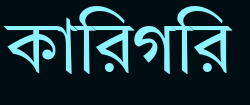কারিগরি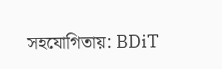সহযোগিতায়: BDiT